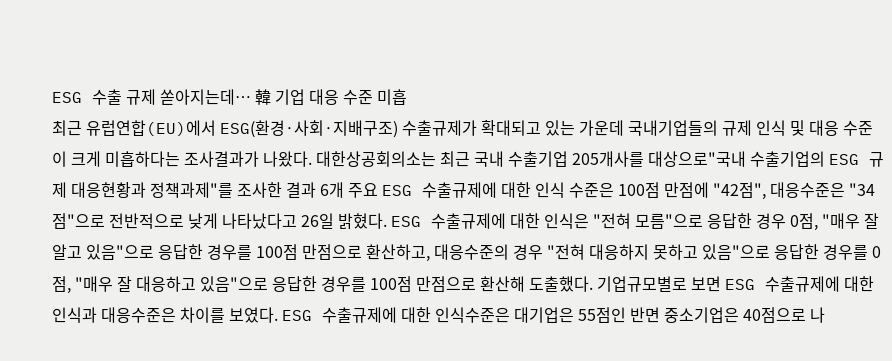ESG 수출 규제 쏟아지는데… 韓 기업 대응 수준 미흡
최근 유럽연합(EU)에서 ESG(환경·사회·지배구조) 수출규제가 확대되고 있는 가운데 국내기업들의 규제 인식 및 대응 수준이 크게 미흡하다는 조사결과가 나왔다. 대한상공회의소는 최근 국내 수출기업 205개사를 대상으로"국내 수출기업의 ESG 규제 대응현황과 정책과제"를 조사한 결과 6개 주요 ESG 수출규제에 대한 인식 수준은 100점 만점에 "42점", 대응수준은 "34점"으로 전반적으로 낮게 나타났다고 26일 밝혔다. ESG 수출규제에 대한 인식은 "전혀 모름"으로 응답한 경우 0점, "매우 잘 알고 있음"으로 응답한 경우를 100점 만점으로 환산하고, 대응수준의 경우 "전혀 대응하지 못하고 있음"으로 응답한 경우를 0점, "매우 잘 대응하고 있음"으로 응답한 경우를 100점 만점으로 환산해 도출했다. 기업규모별로 보면 ESG 수출규제에 대한 인식과 대응수준은 차이를 보였다. ESG 수출규제에 대한 인식수준은 대기업은 55점인 반면 중소기업은 40점으로 나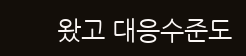왔고 대응수준도